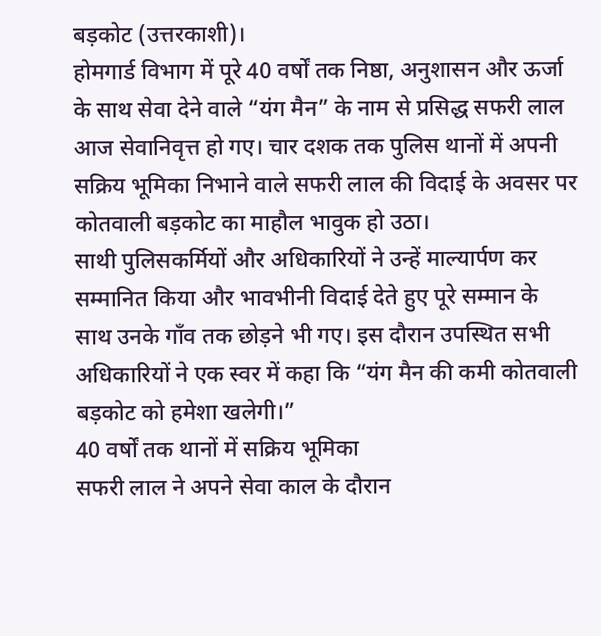बड़कोट (उत्तरकाशी)।
होमगार्ड विभाग में पूरे 40 वर्षों तक निष्ठा, अनुशासन और ऊर्जा के साथ सेवा देने वाले “यंग मैन” के नाम से प्रसिद्ध सफरी लाल आज सेवानिवृत्त हो गए। चार दशक तक पुलिस थानों में अपनी सक्रिय भूमिका निभाने वाले सफरी लाल की विदाई के अवसर पर कोतवाली बड़कोट का माहौल भावुक हो उठा।
साथी पुलिसकर्मियों और अधिकारियों ने उन्हें माल्यार्पण कर सम्मानित किया और भावभीनी विदाई देते हुए पूरे सम्मान के साथ उनके गाँव तक छोड़ने भी गए। इस दौरान उपस्थित सभी अधिकारियों ने एक स्वर में कहा कि “यंग मैन की कमी कोतवाली बड़कोट को हमेशा खलेगी।”
40 वर्षों तक थानों में सक्रिय भूमिका
सफरी लाल ने अपने सेवा काल के दौरान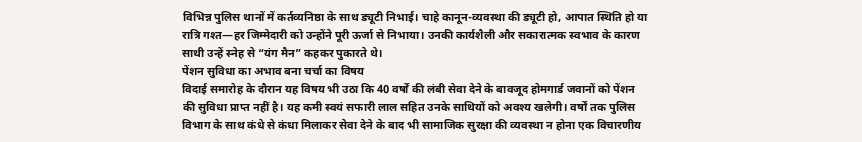विभिन्न पुलिस थानों में कर्तव्यनिष्ठा के साथ ड्यूटी निभाई। चाहे कानून-व्यवस्था की ड्यूटी हो, आपात स्थिति हो या रात्रि गश्त—हर जिम्मेदारी को उन्होंने पूरी ऊर्जा से निभाया। उनकी कार्यशैली और सकारात्मक स्वभाव के कारण साथी उन्हें स्नेह से “यंग मैन” कहकर पुकारते थे।
पेंशन सुविधा का अभाव बना चर्चा का विषय
विदाई समारोह के दौरान यह विषय भी उठा कि 40 वर्षों की लंबी सेवा देने के बावजूद होमगार्ड जवानों को पेंशन की सुविधा प्राप्त नहीं है। यह कमी स्वयं सफारी लाल सहित उनके साथियों को अवश्य खलेगी। वर्षों तक पुलिस विभाग के साथ कंधे से कंधा मिलाकर सेवा देने के बाद भी सामाजिक सुरक्षा की व्यवस्था न होना एक विचारणीय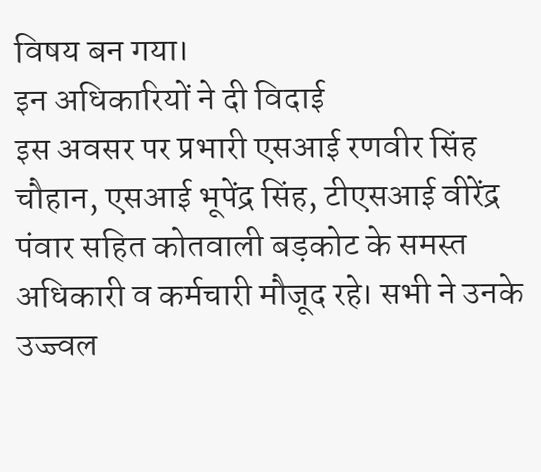विषय बन गया।
इन अधिकारियों ने दी विदाई
इस अवसर पर प्रभारी एसआई रणवीर सिंह चौहान, एसआई भूपेंद्र सिंह, टीएसआई वीरेंद्र पंवार सहित कोतवाली बड़कोट के समस्त अधिकारी व कर्मचारी मौजूद रहे। सभी ने उनके उज्ज्वल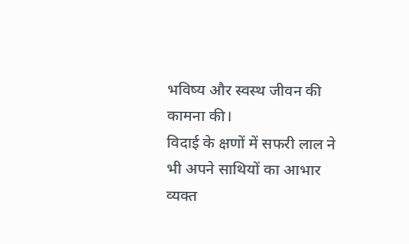भविष्य और स्वस्थ जीवन की कामना की।
विदाई के क्षणों में सफरी लाल ने भी अपने साथियों का आभार व्यक्त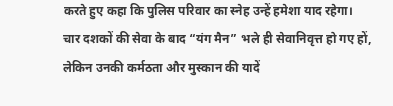करते हुए कहा कि पुलिस परिवार का स्नेह उन्हें हमेशा याद रहेगा।
चार दशकों की सेवा के बाद “यंग मैन” भले ही सेवानिवृत्त हो गए हों, लेकिन उनकी कर्मठता और मुस्कान की यादें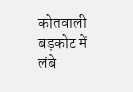कोतवाली बड़कोट में लंबे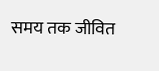समय तक जीवित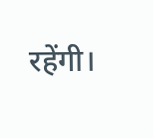रहेंगी।